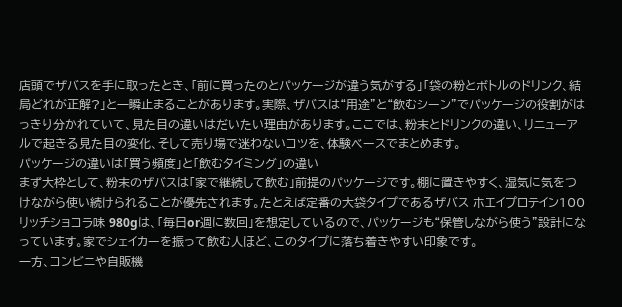店頭でザバスを手に取ったとき、「前に買ったのとパッケージが違う気がする」「袋の粉とボトルのドリンク、結局どれが正解?」と一瞬止まることがあります。実際、ザバスは“用途”と“飲むシーン”でパッケージの役割がはっきり分かれていて、見た目の違いはだいたい理由があります。ここでは、粉末とドリンクの違い、リニューアルで起きる見た目の変化、そして売り場で迷わないコツを、体験ベースでまとめます。
パッケージの違いは「買う頻度」と「飲むタイミング」の違い
まず大枠として、粉末のザバスは「家で継続して飲む」前提のパッケージです。棚に置きやすく、湿気に気をつけながら使い続けられることが優先されます。たとえば定番の大袋タイプであるザバス ホエイプロテイン100 リッチショコラ味 980gは、「毎日or週に数回」を想定しているので、パッケージも“保管しながら使う”設計になっています。家でシェイカーを振って飲む人ほど、このタイプに落ち着きやすい印象です。
一方、コンビニや自販機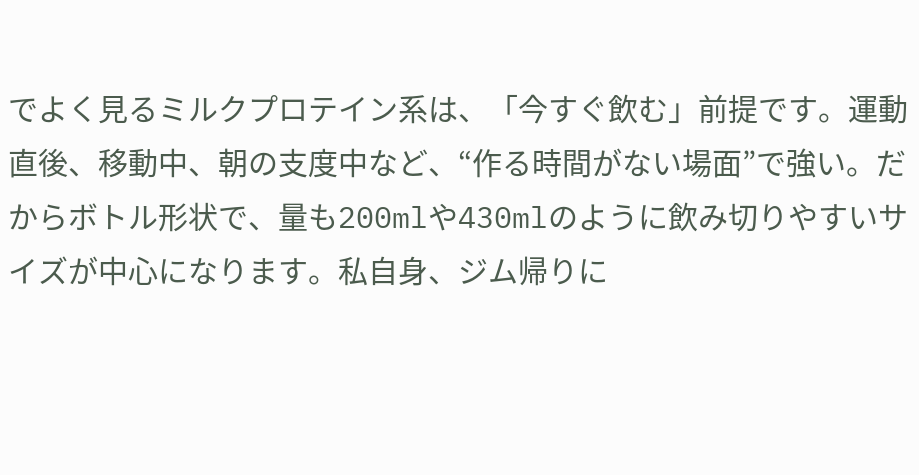でよく見るミルクプロテイン系は、「今すぐ飲む」前提です。運動直後、移動中、朝の支度中など、“作る時間がない場面”で強い。だからボトル形状で、量も200mlや430mlのように飲み切りやすいサイズが中心になります。私自身、ジム帰りに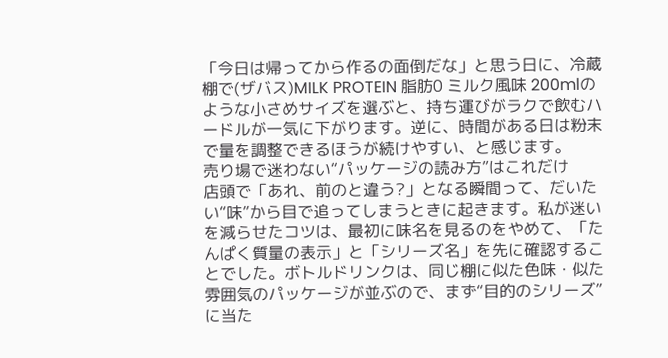「今日は帰ってから作るの面倒だな」と思う日に、冷蔵棚で(ザバス)MILK PROTEIN 脂肪0 ミルク風味 200mlのような小さめサイズを選ぶと、持ち運びがラクで飲むハードルが一気に下がります。逆に、時間がある日は粉末で量を調整できるほうが続けやすい、と感じます。
売り場で迷わない“パッケージの読み方”はこれだけ
店頭で「あれ、前のと違う?」となる瞬間って、だいたい“味”から目で追ってしまうときに起きます。私が迷いを減らせたコツは、最初に味名を見るのをやめて、「たんぱく質量の表示」と「シリーズ名」を先に確認することでした。ボトルドリンクは、同じ棚に似た色味・似た雰囲気のパッケージが並ぶので、まず“目的のシリーズ”に当た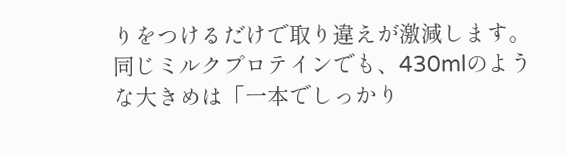りをつけるだけで取り違えが激減します。
同じミルクプロテインでも、430mlのような大きめは「一本でしっかり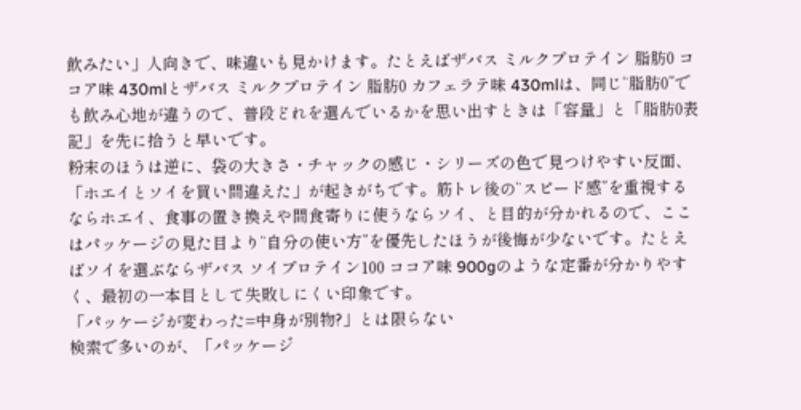飲みたい」人向きで、味違いも見かけます。たとえばザバス ミルクプロテイン 脂肪0 ココア味 430mlとザバス ミルクプロテイン 脂肪0 カフェラテ味 430mlは、同じ“脂肪0”でも飲み心地が違うので、普段どれを選んでいるかを思い出すときは「容量」と「脂肪0表記」を先に拾うと早いです。
粉末のほうは逆に、袋の大きさ・チャックの感じ・シリーズの色で見つけやすい反面、「ホエイとソイを買い間違えた」が起きがちです。筋トレ後の“スピード感”を重視するならホエイ、食事の置き換えや間食寄りに使うならソイ、と目的が分かれるので、ここはパッケージの見た目より“自分の使い方”を優先したほうが後悔が少ないです。たとえばソイを選ぶならザバス ソイプロテイン100 ココア味 900gのような定番が分かりやすく、最初の一本目として失敗しにくい印象です。
「パッケージが変わった=中身が別物?」とは限らない
検索で多いのが、「パッケージ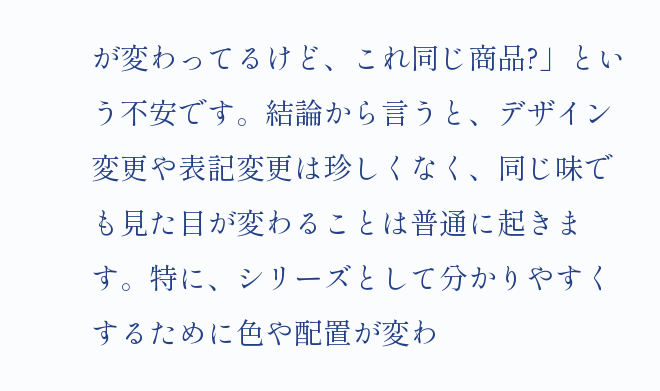が変わってるけど、これ同じ商品?」という不安です。結論から言うと、デザイン変更や表記変更は珍しくなく、同じ味でも見た目が変わることは普通に起きます。特に、シリーズとして分かりやすくするために色や配置が変わ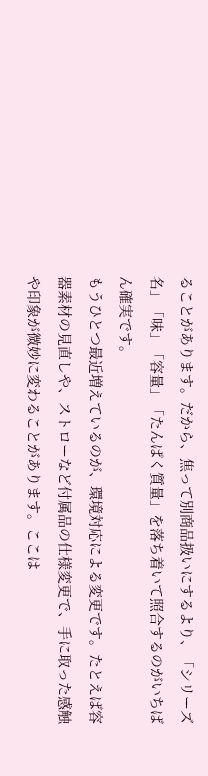ることがあります。だから、焦って別商品扱いにするより、「シリーズ名」「味」「容量」「たんぱく質量」を落ち着いて照合するのがいちばん確実です。
もうひとつ最近増えているのが、環境対応による変更です。たとえば容器素材の見直しや、ストローなど付属品の仕様変更で、手に取った感触や印象が微妙に変わることがあります。ここは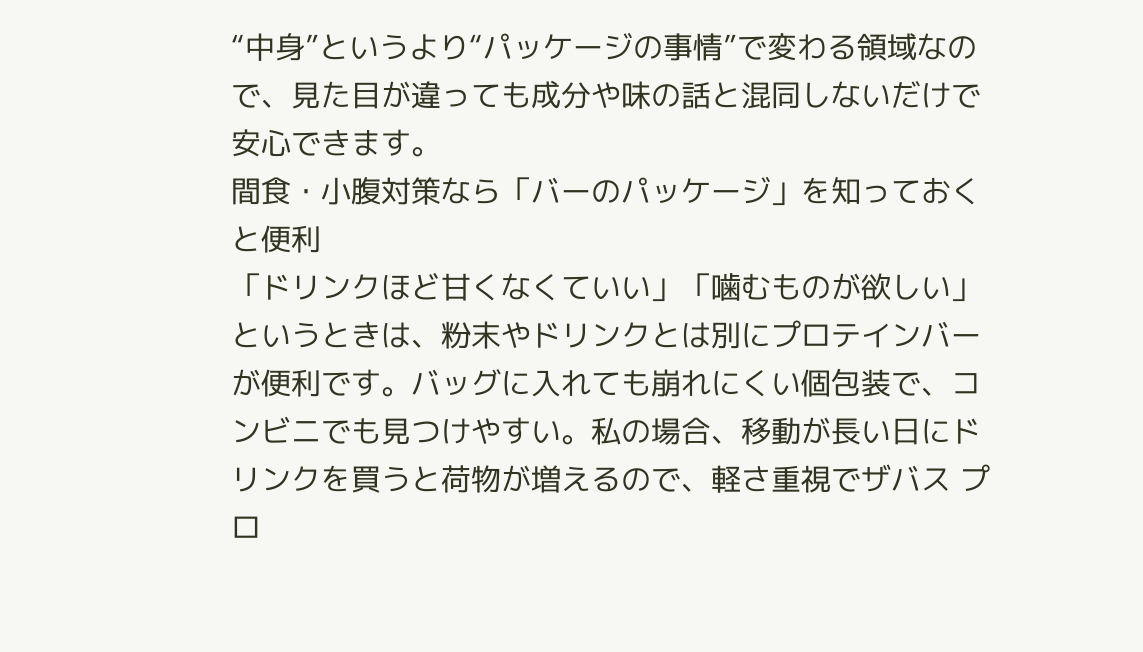“中身”というより“パッケージの事情”で変わる領域なので、見た目が違っても成分や味の話と混同しないだけで安心できます。
間食・小腹対策なら「バーのパッケージ」を知っておくと便利
「ドリンクほど甘くなくていい」「噛むものが欲しい」というときは、粉末やドリンクとは別にプロテインバーが便利です。バッグに入れても崩れにくい個包装で、コンビニでも見つけやすい。私の場合、移動が長い日にドリンクを買うと荷物が増えるので、軽さ重視でザバス プロ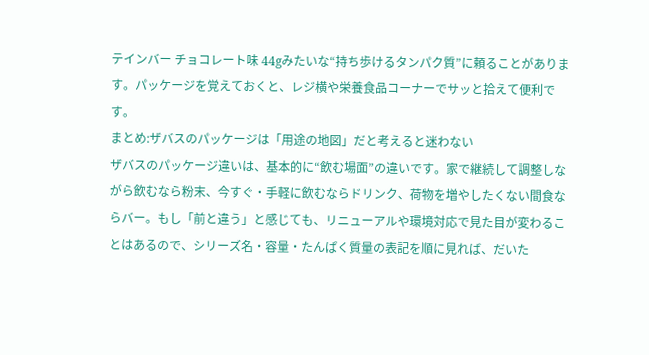テインバー チョコレート味 44gみたいな“持ち歩けるタンパク質”に頼ることがあります。パッケージを覚えておくと、レジ横や栄養食品コーナーでサッと拾えて便利です。
まとめ:ザバスのパッケージは「用途の地図」だと考えると迷わない
ザバスのパッケージ違いは、基本的に“飲む場面”の違いです。家で継続して調整しながら飲むなら粉末、今すぐ・手軽に飲むならドリンク、荷物を増やしたくない間食ならバー。もし「前と違う」と感じても、リニューアルや環境対応で見た目が変わることはあるので、シリーズ名・容量・たんぱく質量の表記を順に見れば、だいた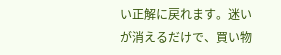い正解に戻れます。迷いが消えるだけで、買い物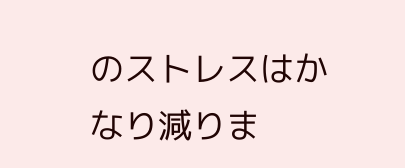のストレスはかなり減りま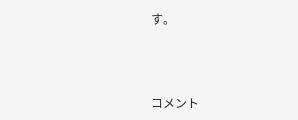す。



コメント